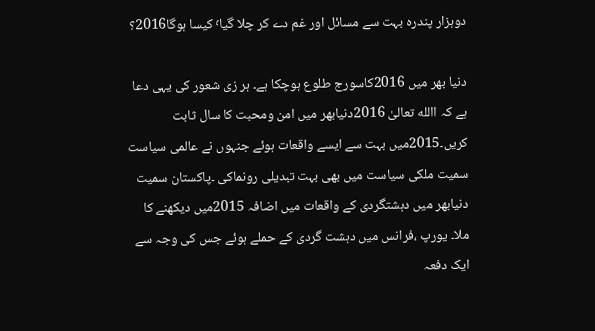دوہزار پندرہ بہت سے مسائل اور غم دے کر چلا گیا٬ کیسا ہوگا2016؟

دنیا بھر میں 2016کاسورج طلوع ہوچکا ہے۔ ہر زی شعور کی یہی دعا ہے کہ االله تعالیٰ 2016دنیابھر میں امن ومحبت کا سال ثابت کریں۔2015میں بہت سے ایسے واقعات ہوئے جنہوں نے عالمی سیاست سمیت ملکی سیاست میں بھی بہت تبدیلی رونماکی ۔پاکستان سمیت دنیابھر میں دہشتگردی کے واقعات میں اضافہ 2015میں دیکھنے کا ملا۔ یورپ ،فرانس میں دہشت گردی کے حملے ہوئے جس کی وجہ سے ایک دفعہ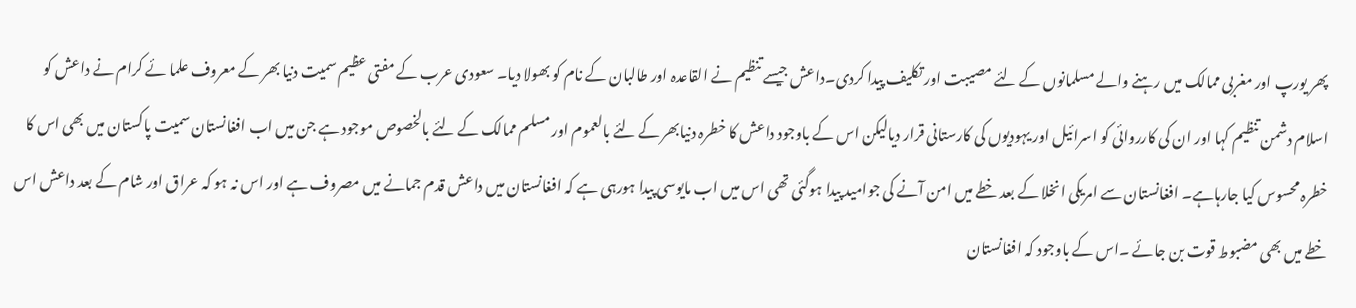پھر یورپ اور مغربی ممالک میں رہنے والے مسلمانوں کے لئے مصیبت اور تکلیف پیدا کردی۔داعش جیسے تنظیم نے القاعدہ اور طالبان کے نام کو بھولا دیا۔ سعودی عرب کے مفتی عظیم سمیت دنیا بھر کے معروف علما ئے کرام نے داعش کو اسلام دشمن تنظیم کہا اور ان کی کارروائی کو اسرائیل اور یہودیوں کی کارستانی قرار دیالیکن اس کے باوجود داعش کا خطرہ دنیابھر کے لئے بالعموم اور مسلم ممالک کے لئے بالخصوص موجود ہے جن میں اب افغانستان سمیت پاکستان میں بھی اس کا خطرہ محسوس کیا جارہاہے۔ افغانستان سے امریکی انخلا کے بعد خطے میں امن آنے کی جوامید پیدا ہوگئی تھی اس میں اب مایوسی پیدا ہورہی ہے کہ افغانستان میں داعش قدم جمانے میں مصروف ہے اور اس نہ ہو کہ عراق اور شام کے بعد داعش اس خطے میں بھی مضبوط قوت بن جائے ۔اس کے باوجود کہ افغانستان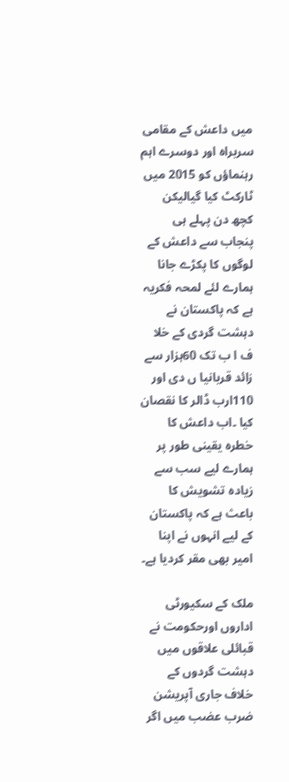میں داعش کے مقامی سربراہ اور دوسرے اہم رہنماؤں کو 2015 میں ٹارکٹ کیا گیالیکن کچھ دن پہلے ہی پنجاب سے داعش کے لوگوں کا پکڑے جانا ہمارے لئے لمحہ فکریہ ہے کہ پاکستان نے دہشت گردی کے خلا ف ا ب تک 60ہزار سے زائد قربانیا ں دی اور 110ارب ڈالر کا نقصان کیا ۔اب داعش کا خطرہ یقینی طور پر ہمارے لیے سب سے زیادہ تشویش کا باعث ہے کہ پاکستان کے لیے انہوں نے اپنا امیر بھی مقر کردیا ہے۔

ملک کے سکیورٹی اداروں اورحکومت نے قبائلی علاقوں میں دہشت گردوں کے خلاف جاری آپریشن ضرب عضب میں اگر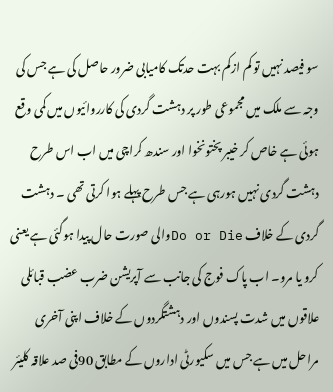سو فیصد نہیں تو کم ازکم بہت حدتک کامیابی ضرور حاصل کی ہے جس کی وجہ سے ملک میں مجموعی طور پر دہشت گردی کی کارروائیوں میں کمی وقع ہوئی ہے خاص کر خیبر پختونخوا اور سندھ کراچی میں اب اس طرح دہشت گردی نہیں ہورہی ہے جس طرح پہلے ہوا کرتی تھی ۔ دہشت گردی کے خلاف Do or Dieوالی صورت حال پیدا ہوگئی ہے یعنی کرو یا مرو۔ اب پاک فوج کی جانب سے آپریشن ضرب عضب قبائلی علاقوں میں شدت پسندوں اور دہشتگردوں کے خلاف اپنی آخری مراحل میں ہے جس میں سکیورٹی اداروں کے مطابق 90فی صد علاقہ کلیئر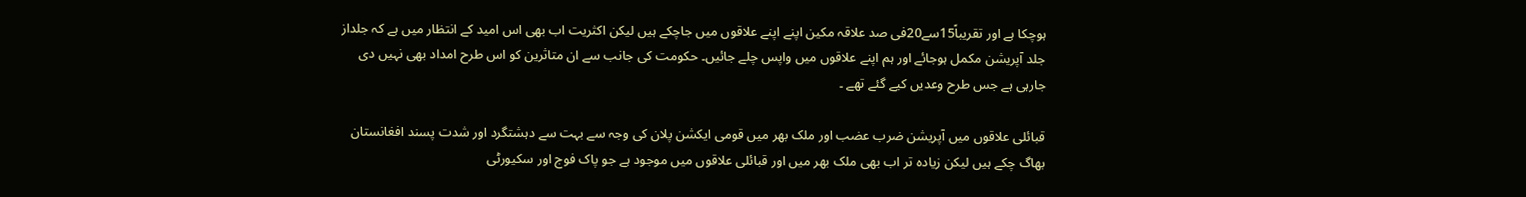ہوچکا ہے اور تقریباً15سے20فی صد علاقہ مکین اپنے اپنے علاقوں میں جاچکے ہیں لیکن اکثریت اب بھی اس امید کے انتظار میں ہے کہ جلداز جلد آپریشن مکمل ہوجائے اور ہم اپنے علاقوں میں واپس چلے جائیں۔ حکومت کی جانب سے ان متاثرین کو اس طرح امداد بھی نہیں دی جارہی ہے جس طرح وعدیں کیے گئے تھے ۔

قبائلی علاقوں میں آپریشن ضرب عضب اور ملک بھر میں قومی ایکشن پلان کی وجہ سے بہت سے دہشتگرد اور شدت پسند افغانستان بھاگ چکے ہیں لیکن زیادہ تر اب بھی ملک بھر میں اور قبائلی علاقوں میں موجود ہے جو پاک فوج اور سکیورٹی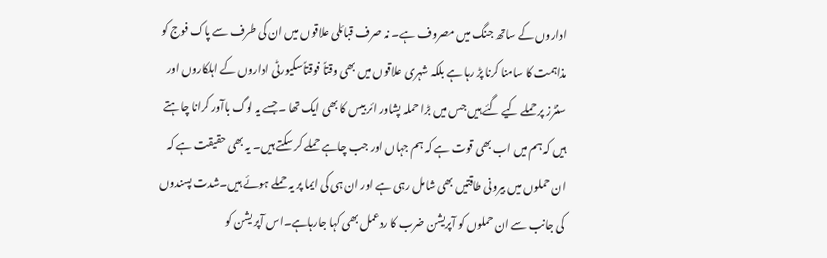اداروں کے ساتھ جنگ میں مصروف ہے۔ نہ صرف قبائلی علاقوں میں ان کی طرف سے پاک فوج کو مذاہمت کا سامنا کرنا پڑ رہا ہے بلکہ شہری علاقوں میں بھی وقتاً فوقتاًسکیورٹی اداروں کے اہلکاروں اور سنٹرز پر حملے کیے گئے ہیں جس میں بڑا حملہ پشاور ائر بیس کا بھی ایک تھا ۔جسے یہ لوگ باآور کرانا چاہتے ہیں کہ ہم میں اب بھی قوت ہے کہ ہم جہاں اور جب چاہے حملے کر سکتے ہیں۔ یہ بھی حقیقت ہے کہ ان حملوں میں بیرونی طاقتیں بھی شامل رہی ہے اور ان ہی کی ایما پر یہ حملے ہوئے ہیں۔شدت پسندوں کی جانب سے ان حملوں کو آپریشن ضرب کا ردعمل بھی کہا جارہاہے۔اس آپر یشن کو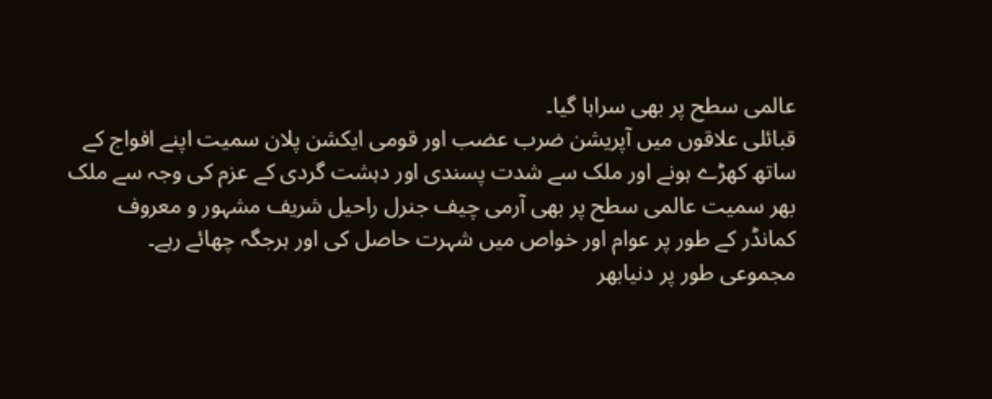عالمی سطح پر بھی سراہا گیا۔
قبائلی علاقوں میں آپریشن ضرب عضب اور قومی ایکشن پلان سمیت اپنے افواج کے ساتھ کھڑے ہونے اور ملک سے شدت پسندی اور دہشت گردی کے عزم کی وجہ سے ملک بھر سمیت عالمی سطح پر بھی آرمی چیف جنرل راحیل شریف مشہور و معروف کمانڈر کے طور پر عوام اور خواص میں شہرت حاصل کی اور ہرجگہ چھائے رہے۔
مجموعی طور پر دنیابھر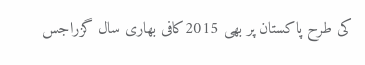کی طرح پاکستان پر بھی 2015کافی بھاری سال گزراجس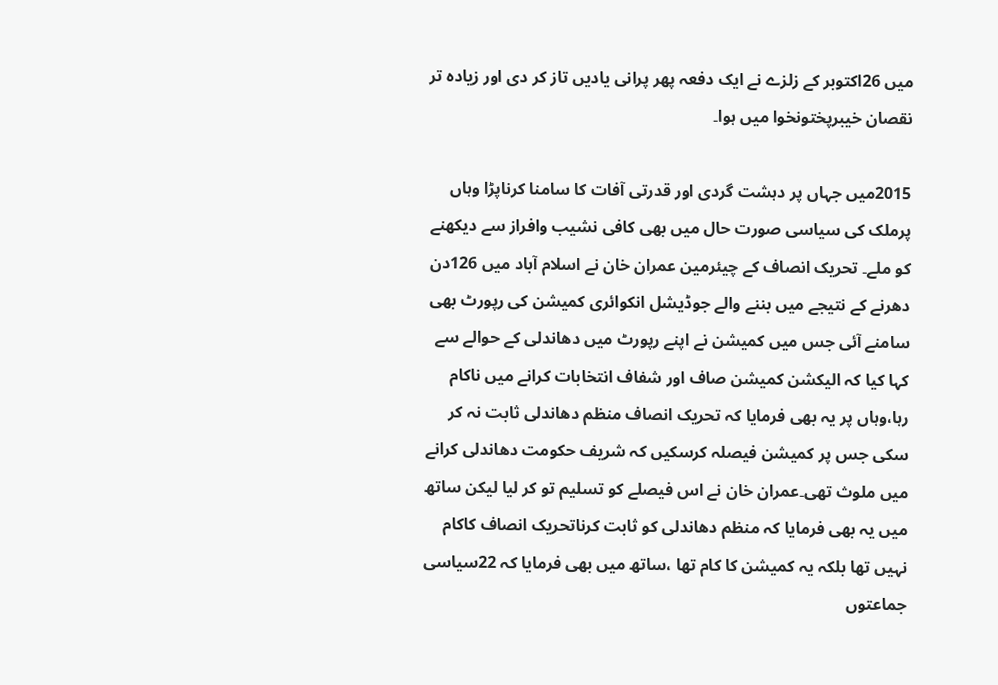میں 26اکتوبر کے زلزے نے ایک دفعہ پھر پرانی یادیں تاز کر دی اور زیادہ تر نقصان خیبرپختونخوا میں ہوا۔

2015میں جہاں پر دہشت گردی اور قدرتی آفات کا سامنا کرناپڑا وہاں پرملک کی سیاسی صورت حال میں بھی کافی نشیب وافراز سے دیکھنے کو ملے۔ تحریک انصاف کے چیئرمین عمران خان نے اسلام آباد میں 126دن دھرنے کے نتیجے میں بننے والے جوڈیشل انکوائری کمیشن کی رپورٹ بھی سامنے آئی جس میں کمیشن نے اپنے رپورٹ میں دھاندلی کے حوالے سے کہا کیا کہ الیکشن کمیشن صاف اور شفاف انتخابات کرانے میں ناکام رہا،وہاں پر یہ بھی فرمایا کہ تحریک انصاف منظم دھاندلی ثابت نہ کر سکی جس پر کمیشن فیصلہ کرسکیں کہ شریف حکومت دھاندلی کرانے میں ملوث تھی۔عمران خان نے اس فیصلے کو تسلیم تو کر لیا لیکن ساتھ میں یہ بھی فرمایا کہ منظم دھاندلی کو ثابت کرناتحریک انصاف کاکام نہیں تھا بلکہ یہ کمیشن کا کام تھا ،ساتھ میں بھی فرمایا کہ 22سیاسی جماعتوں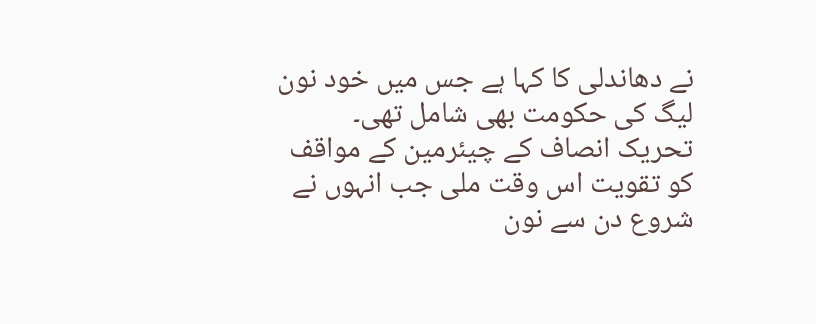نے دھاندلی کا کہا ہے جس میں خود نون لیگ کی حکومت بھی شامل تھی۔ تحریک انصاف کے چیئرمین کے مواقف کو تقویت اس وقت ملی جب انہوں نے شروع دن سے نون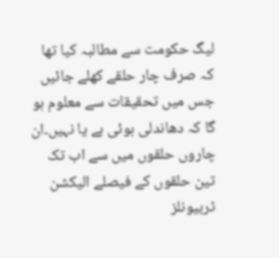لیگ حکومت سے مطالبہ کیا تھا کہ صرف چار حلقے کھلے جائیں جس میں تحقیقات سے معلوم ہو گا کہ دھاندلی ہوئی ہے یا نہیں۔ان چاروں حلقوں میں سے اب تک تین حلقوں کے فیصلے الیکشن ٹربیونلز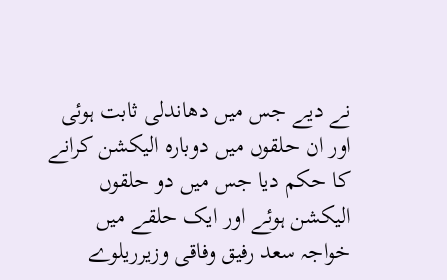نے دیے جس میں دھاندلی ثابت ہوئی اور ان حلقوں میں دوبارہ الیکشن کرانے کا حکم دیا جس میں دو حلقوں الیکشن ہوئے اور ایک حلقے میں خواجہ سعد رفیق وفاقی وزیرریلوے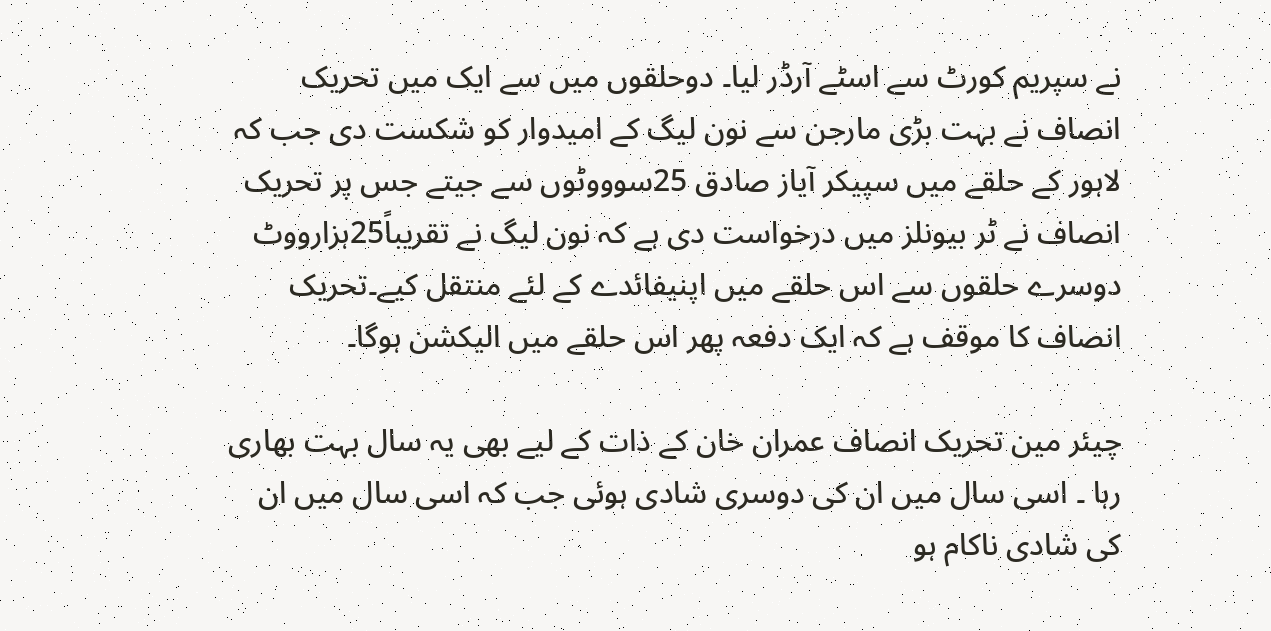نے سپریم کورٹ سے اسٹے آرڈر لیا۔ دوحلقوں میں سے ایک میں تحریک انصاف نے بہت بڑی مارجن سے نون لیگ کے امیدوار کو شکست دی جب کہ لاہور کے حلقے میں سپیکر آیاز صادق 25سوووٹوں سے جیتے جس پر تحریک انصاف نے ٹر بیونلز میں درخواست دی ہے کہ نون لیگ نے تقریباً25ہزارووٹ دوسرے حلقوں سے اس حلقے میں اپنیفائدے کے لئے منتقل کیے۔تحریک انصاف کا موقف ہے کہ ایک دفعہ پھر اس حلقے میں الیکشن ہوگا۔

چیئر مین تحریک انصاف عمران خان کے ذات کے لیے بھی یہ سال بہت بھاری رہا ۔ اسی سال میں ان کی دوسری شادی ہوئی جب کہ اسی سال میں ان کی شادی ناکام ہو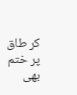کر طاق پر ختم بھی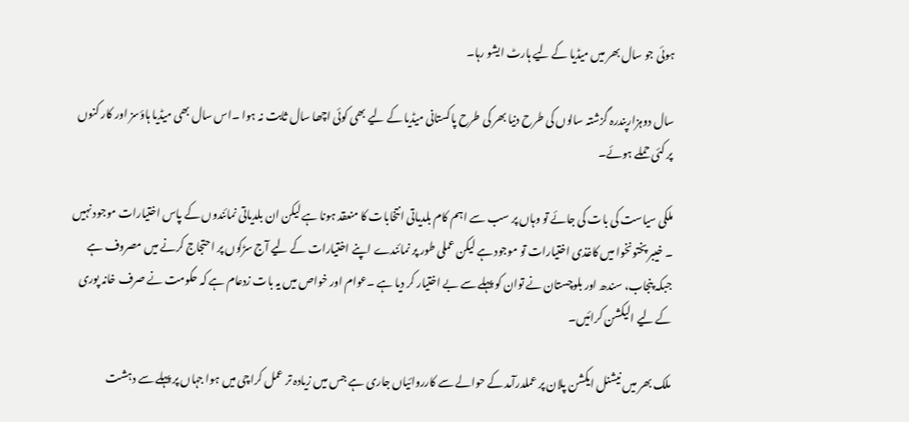ہوئی جو سال بھر میں میڈیا کے لیے ہارٹ ایشو رہا۔

سال دوہزارپندرہ گزشتہ سالوں کی طرح دنیا بھر کی طرح پاکستانی میڈیا کے لیے بھی کوئی اچھا سال ثابت نہ ہوا ۔اس سال بھی میڈیا ہاؤسز اور کار کنوں پر کئی حملے ہوئے۔

ملکی سیاست کی بات کی جائے تو وہاں پر سب سے اہم کام بلدیاتی انتخابات کا منعقد ہونا ہے لیکن ان بلدیاتی نمائندوں کے پاس اختیارات موجود نہیں ۔ خیبر پختونخوا میں کاغذی اختیارات تو موجود ہے لیکن عملی طور پر نمائندے اپنے اختیارات کے لیے آج سڑکوں پر احتجاج کرنے میں مصروف ہے جبکہ پنجاب، سندھ اور بلوچستان نے توان کو پہلے سے بے اختیار کر دیا ہے ۔عوام اور خواص میں یہ بات زدعام ہے کہ حکومت نے صرف خانہ پوری کے لیے الیکشن کرائیں۔

ملک بھر میں نیشنل ایکشن پلان پر عملدرآمد کے حوالے سے کارروائیاں جاری ہے جس میں زیادہ تر عمل کراچی میں ہوا جہاں پر پہلے سے دہشت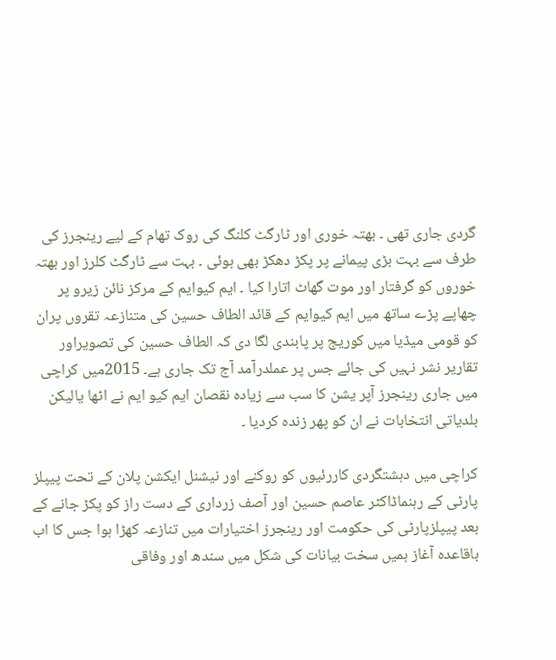گردی جاری تھی ۔ بھتہ خوری اور ٹارگٹ کلنگ کی روک تھام کے لیے رینجرز کی طرف سے بہت بڑی پیمانے پر پکڑ دھکڑ بھی ہوئی ۔ بہت سے ٹارگٹ کلرز اور بھتہ خوروں کو گرفتار اور موت گھاٹ اتارا کیا ۔ ایم کیوایم کے مرکز نائن زیرو پر چھاپے پڑے ساتھ میں ایم کیوایم کے قائد الطاف حسین کی متنازعہ تقروں پران کو قومی میڈیا میں کوریج پر پابندی لگا دی کہ الطاف حسین کی تصویراور تقاریر نشر نہیں کی جائے جس پر عملدرآمد آج تک جاری ہے۔ 2015میں کراچی میں جاری رینجرز آپر یشن کا سب سے زیادہ نقصان ایم کیو ایم نے اٹھا یالیکن بلدیاتی انتخابات نے ان کو پھر زندہ کردیا ۔

کراچی میں دہشتگردی کاررئیوں کو روکنے اور نیشنل ایکشن پلان کے تحت پیپلز پارٹی کے رہنماڈاکٹر عاصم حسین اور آصف زرداری کے دست راز کو پکڑ جانے کے بعد پیپلزپارٹی کی حکومت اور رینجرز اختیارات میں تنازعہ کھڑا ہوا جس کا اب باقاعدہ آغاز ہمیں سخت بیانات کی شکل میں سندھ اور وفاقی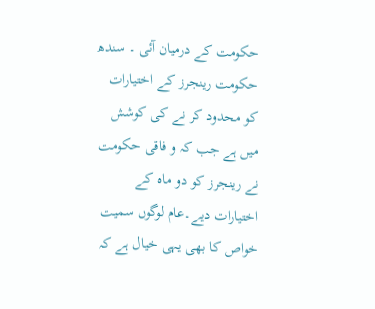حکومت کے درمیان آئی ۔ سندھ حکومت رینجرز کے اختیارات کو محدود کر نے کی کوشش میں ہے جب کہ و فاقی حکومت نے رینجرز کو دو ماہ کے اختیارات دیے۔عام لوگوں سمیت خواص کا بھی یہی خیال ہے کہ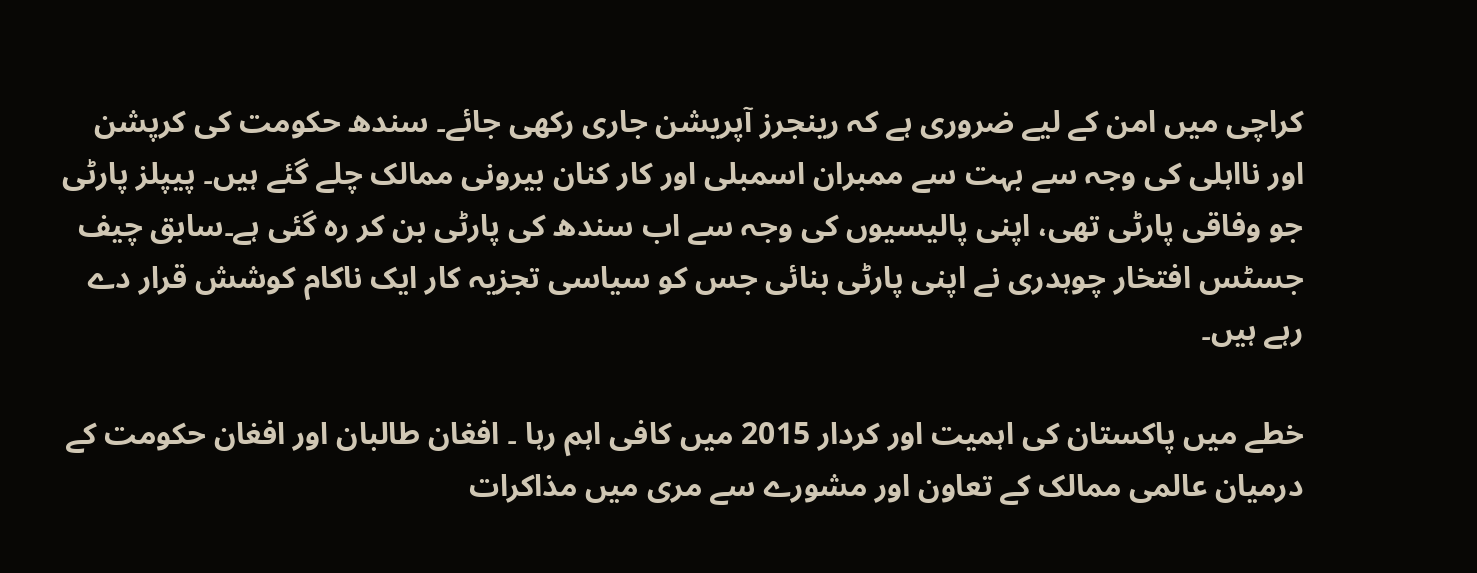کراچی میں امن کے لیے ضروری ہے کہ رینجرز آپریشن جاری رکھی جائے۔ سندھ حکومت کی کرپشن اور نااہلی کی وجہ سے بہت سے ممبران اسمبلی اور کار کنان بیرونی ممالک چلے گئے ہیں۔ پیپلز پارٹی جو وفاقی پارٹی تھی، اپنی پالیسیوں کی وجہ سے اب سندھ کی پارٹی بن کر رہ گئی ہے۔سابق چیف جسٹس افتخار چوہدری نے اپنی پارٹی بنائی جس کو سیاسی تجزیہ کار ایک ناکام کوشش قرار دے رہے ہیں۔

خطے میں پاکستان کی اہمیت اور کردار 2015 میں کافی اہم رہا ۔ افغان طالبان اور افغان حکومت کے درمیان عالمی ممالک کے تعاون اور مشورے سے مری میں مذاکرات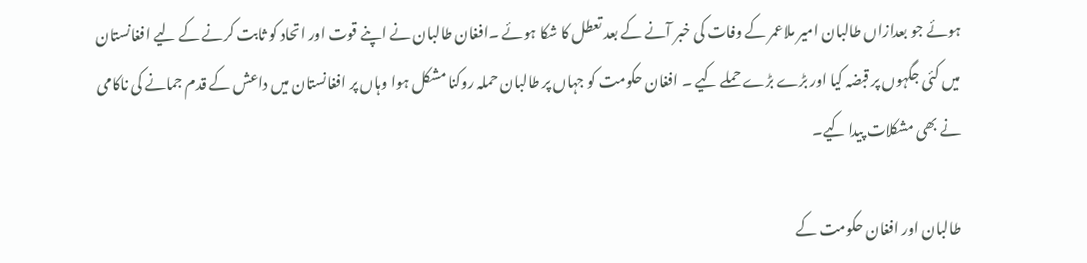ہوئے جو بعدازاں طالبان امیر ملاعمر کے وفات کی خبر آنے کے بعد تعطل کا شکا ہوئے ۔افغان طالبان نے اپنے قوت اور اتحاد کو ثابت کرنے کے لیے افغانستان میں کئی جگہوں پر قبضہ کیا اور بڑے بڑے حملے کیے ۔ افغان حکومت کو جہاں پر طالبان حملہ روکنا مشکل ہوا وہاں پر افغانستان میں داعش کے قدم جمانے کی ناکامی نے بھی مشکلات پیدا کیے۔

طالبان اور افغان حکومت کے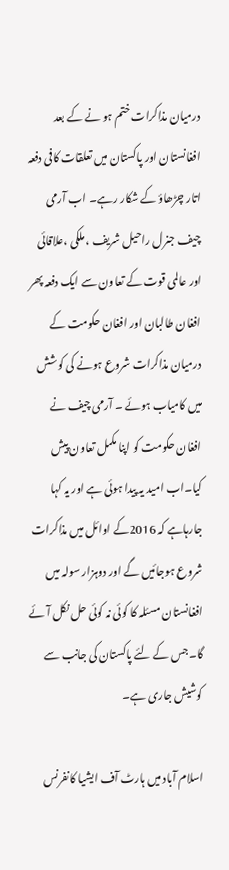درمیان مذاکرات ختم ہو نے کے بعد افغانستان اور پاکستان میں تعلقات کافی دفعہ اتار چڑھاؤ کے شکار رہے۔ اب آرمی چیف جنرل راحیل شریف ، ملکی ،علاقائی اور عالمی قوت کے تعاون سے ایک دفعہ پھر افغان طالبان اور افغان حکومت کے درمیان مذاکرات شروع ہونے کی کوشش میں کامیاب ہوئے ۔ آرمی چیف نے افغان حکومت کو اپنا مکمل تعاون پیش کیا۔اب امید یہ پیدا ہوئی ہے اور یہ کہا جارہاہے کہ 2016کے اوائل میں مذاکرات شروع ہوجائیں گے اور دوہزار سولہ میں افغانستان مسئلہ کا کوئی نہ کوئی حل نکل آئے گا۔جس کے لئے پاکستان کی جانب سے کوشیش جاری ہے۔

اسلام آباد میں ہارٹ آف ایشیا کانفرنس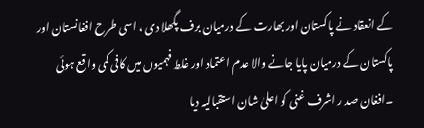کے انعقاد نے پاکستان اور بھارت کے درمیان برف پگھلا دی ، اسی طرح افغانستان اور پاکستان کے درمیان پایا جانے والا عدم اعتماد اور غلط فہمیوں میں کافی کمی واقع ہوئی ۔افغان صد ر اشرف غنی کو اعلیٰ شان استقبالیہ دیا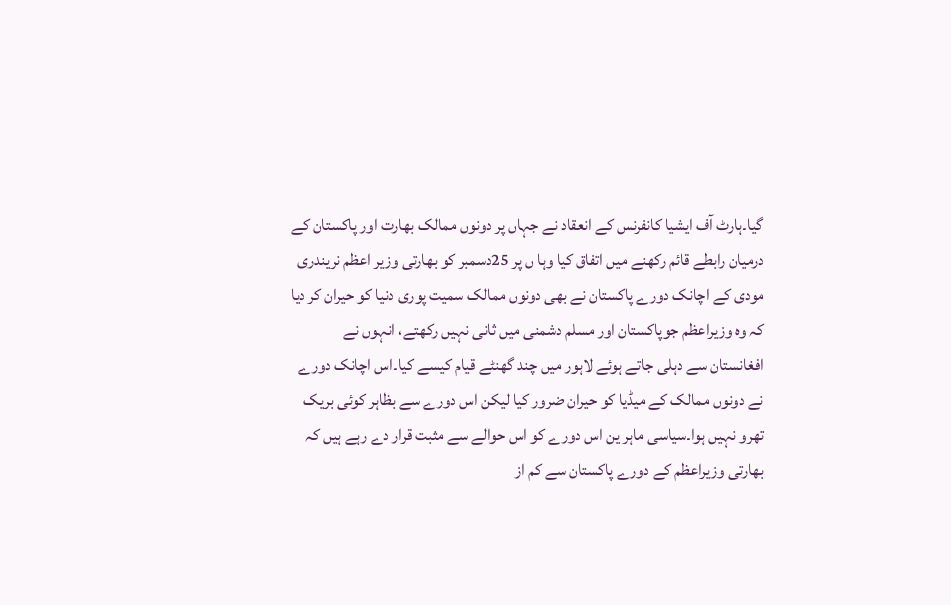گیا۔ہارٹ آف ایشیا کانفرنس کے انعقاد نے جہاں پر دونوں ممالک بھارت اور پاکستان کے درمیان رابطے قائم رکھنے میں اتفاق کیا وہا ں پر 25دسمبر کو بھارتی وزیر اعظم نریندری مودی کے اچانک دورے پاکستان نے بھی دونوں ممالک سمیت پوری دنیا کو حیران کر دیا کہ وہ وزیراعظم جوپاکستان اور مسلم دشمنی میں ثانی نہیں رکھتے، انہوں نے افغانستان سے دہلی جاتے ہوئے لاہور میں چند گھنٹے قیام کیسے کیا۔اس اچانک دورے نے دونوں ممالک کے میڈیا کو حیران ضرور کیا لیکن اس دورے سے بظاہر کوئی بریک تھرو نہیں ہوا۔سیاسی ماہر ین اس دورے کو اس حوالے سے مثبت قرار دے رہے ہیں کہ بھارتی وزیراعظم کے دورے پاکستان سے کم از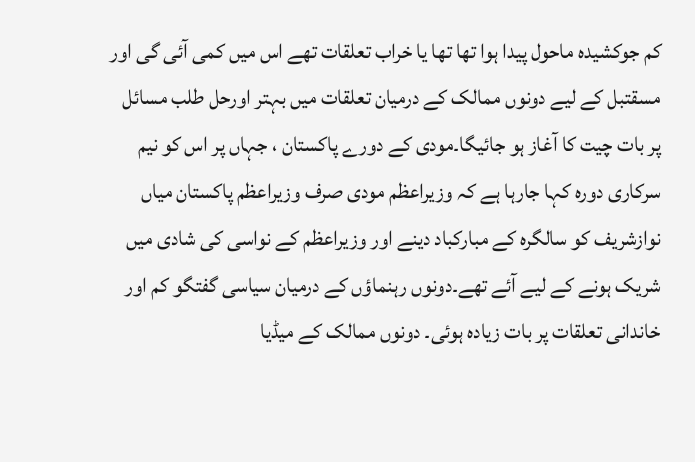کم جوکشیدہ ماحول پیدا ہوا تھا تھا یا خراب تعلقات تھے اس میں کمی آئی گی اور مسقتبل کے لیے دونوں ممالک کے درمیان تعلقات میں بہتر اورحل طلب مسائل پر بات چیت کا آغاز ہو جائیگا۔مودی کے دورے پاکستان ، جہاں پر اس کو نیم سرکاری دورہ کہا جارہا ہے کہ وزیراعظم مودی صرف وزیراعظم پاکستان میاں نوازشریف کو سالگرہ کے مبارکباد دینے اور وزیراعظم کے نواسی کی شادی میں شریک ہونے کے لیے آئے تھے۔دونوں رہنماؤں کے درمیان سیاسی گفتگو کم اور خاندانی تعلقات پر بات زیادہ ہوئی۔ دونوں ممالک کے میڈیا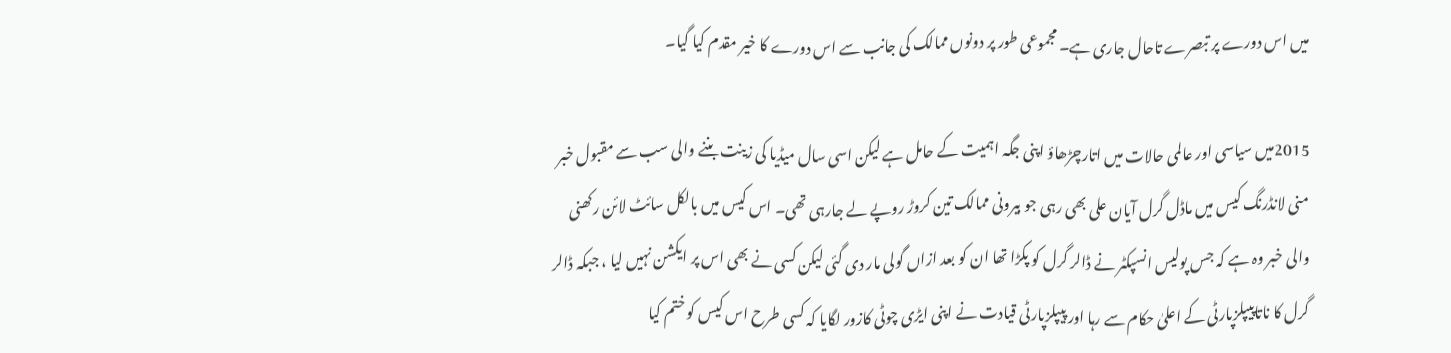میں اس دورے پر تبصرے تاحال جاری ہے۔ مجموعی طور پر دونوں ممالک کی جانب سے اس دورے کا خیر مقدم کیا گیا۔

2015میں سیاسی اور عالمی حالات میں اتارچڑھاؤ اپنی جگہ اہمیت کے حامل ہے لیکن اسی سال میڈیا کی زینت بننے والی سب سے مقبول خبر منی لانڈرنگ کیس میں ماڈل گرل آیان علی بھی رہی جو بیرونی ممالک تین کروڑ روپے لے جارہی تھی۔ اس کیس میں بالکل سائٹ لائن رکھنی والی خبر وہ ہے کہ جس پولیس انسپکٹر نے ڈالر گرل کو پکڑا تھا ان کو بعد ازاں گولی مار دی گئی لیکن کسی نے بھی اس پر ایکشن نہیں لیا ، جبکہ ڈالر گرل کا ناتاپیپلزپارٹی کے اعلیٰ حکام سے رہا اور پیپلزپارٹی قیادت نے اپنی ایڑی چوٹی کازور لگایا کہ کسی طرح اس کیس کو ختم کیا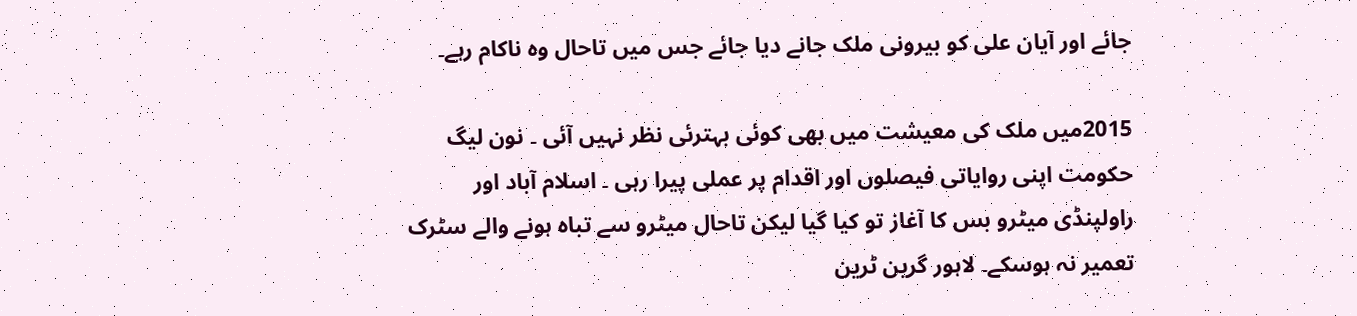جائے اور آیان علی کو بیرونی ملک جانے دیا جائے جس میں تاحال وہ ناکام رہے۔

2015میں ملک کی معیشت میں بھی کوئی بہترئی نظر نہیں آئی ۔ نون لیگ حکومت اپنی روایاتی فیصلوں اور اقدام پر عملی پیرا رہی ۔ اسلام آباد اور راولپنڈی میٹرو بس کا آغاز تو کیا گیا لیکن تاحال میٹرو سے تباہ ہونے والے سٹرک تعمیر نہ ہوسکے۔ لاہور گرین ٹرین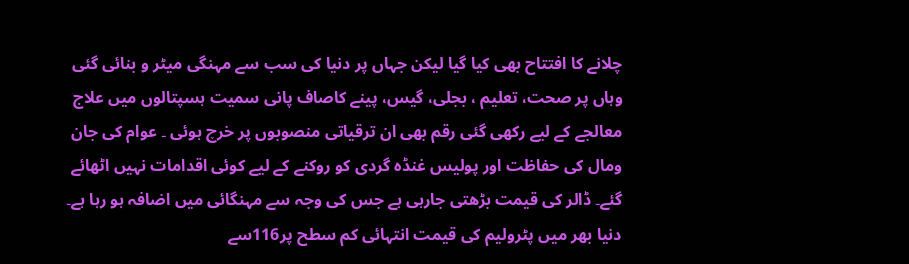چلانے کا افتتاح بھی کیا گیا لیکن جہاں پر دنیا کی سب سے مہنگی میٹر و بنائی گئی وہاں پر صحت، تعلیم ، بجلی، گیس، پینے کاصاف پانی سمیت ہسپتالوں میں علاج معالجے کے لیے رکھی گئی رقم بھی ان ترقیاتی منصوبوں پر خرچ ہوئی ۔ عوام کی جان ومال کی حفاظت اور پولیس غنڈہ گردی کو روکنے کے لیے کوئی اقدامات نہیں اٹھائے گئے۔ ڈالر کی قیمت بڑھتی جارہی ہے جس کی وجہ سے مہنگائی میں اضافہ ہو رہا ہے۔ دنیا بھر میں پٹرولیم کی قیمت انتہائی کم سطح پر116سے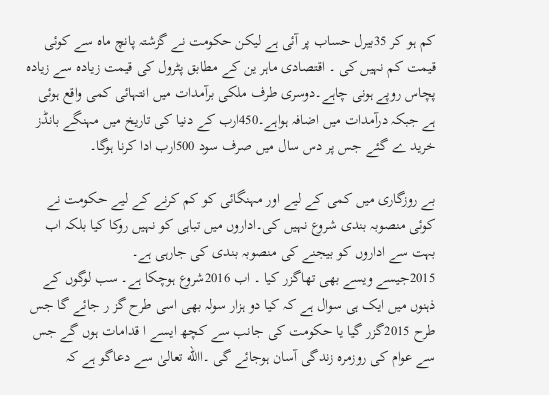کم ہو کر 35بیرل حساب پر آئی ہے لیکن حکومت نے گزشتہ پانچ ماہ سے کوئی قیمت کم نہیں کی ۔ اقتصادی ماہر ین کے مطابق پٹرول کی قیمت زیادہ سے زیادہ پچاس روپے ہونی چاہے۔دوسری طرف ملکی برآمدات میں انتہائی کمی واقع ہوئی ہے جبکہ درآمدات میں اضافہ ہواہے۔450ارب کے دنیا کی تاریخ میں مہنگے بانڈز خرید ے گئے جس پر دس سال میں صرف سود 500ارب ادا کرنا ہوگا۔

بے روزگاری میں کمی کے لیے اور مہنگائی کو کم کرنے کے لیے حکومت نے کوئی منصوبہ بندی شروع نہیں کی۔اداروں میں تباہی کو نہیں روکا کیا بلکہ اب بہت سے اداروں کو بیجنے کی منصوبہ بندی کی جارہی ہے۔
2015جیسے ویسے بھی تھاگزر کیا ۔ اب 2016شروع ہوچکا ہے۔ سب لوگوں کے ذہنوں میں ایک ہی سوال ہے کہ کیا دو ہزار سولہ بھی اسی طرح گز ر جائے گا جس طرح 2015گزر گیا یا حکومت کی جانب سے کچھ ایسے ا قدامات ہوں گے جس سے عوام کی روزمرہ زندگی آسان ہوجائے گی ۔االله تعالیٰ سے دعاگو ہے کہ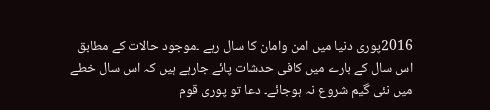2016پوری دنیا میں امن وامان کا سال رہے ۔موجود حالات کے مطابق اس سال کے بارے میں کافی حدشات پائے جارہے ہیں کہ اس سال خطے میں نئی گیم شروع نہ ہوجائے۔ دعا تو پوری قوم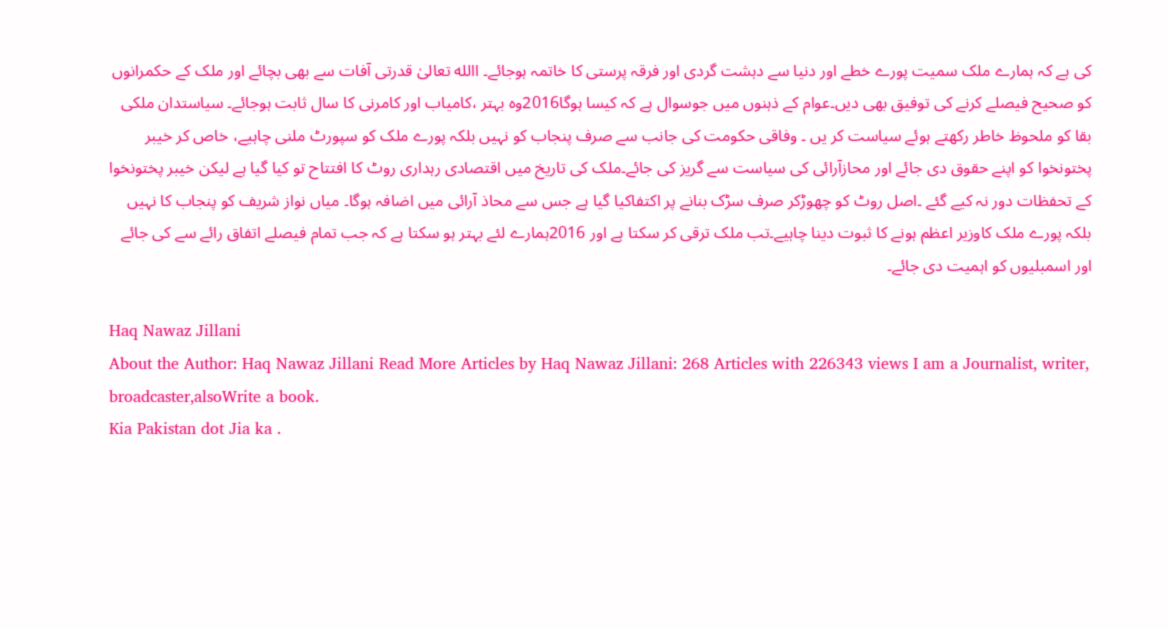کی ہے کہ ہمارے ملک سمیت پورے خطے اور دنیا سے دہشت گردی اور فرقہ پرستی کا خاتمہ ہوجائے۔ االله تعالیٰ قدرتی آفات سے بھی بچائے اور ملک کے حکمرانوں کو صحیح فیصلے کرنے کی توفیق بھی دیں۔عوام کے ذہنوں میں جوسوال ہے کہ کیسا ہوگا2016وہ بہتر ،کامیاب اور کامرنی کا سال ثابت ہوجائے۔ سیاستدان ملکی بقا کو ملحوظ خاطر رکھتے ہوئے سیاست کر یں ۔ وفاقی حکومت کی جانب سے صرف پنجاب کو نہیں بلکہ پورے ملک کو سپورٹ ملنی چاہیے، خاص کر خیبر پختونخوا کو اپنے حقوق دی جائے اور محازآرائی کی سیاست سے گریز کی جائے۔ملک کی تاریخ میں اقتصادی رہداری روٹ کا افتتاح تو کیا گیا ہے لیکن خیبر پختونخوا کے تحفظات دور نہ کیے گئے ۔اصل روٹ کو چھوڑکر صرف سڑک بنانے پر اکتفاکیا گیا ہے جس سے محاذ آرائی میں اضافہ ہوگا۔ میاں نواز شریف کو پنجاب کا نہیں بلکہ پورے ملک کاوزیر اعظم ہونے کا ثبوت دینا چاہیے۔تب ملک ترقی کر سکتا ہے اور 2016ہمارے لئے بہتر ہو سکتا ہے کہ جب تمام فیصلے اتفاق رائے سے کی جائے اور اسمبلیوں کو اہمیت دی جائے۔

Haq Nawaz Jillani
About the Author: Haq Nawaz Jillani Read More Articles by Haq Nawaz Jillani: 268 Articles with 226343 views I am a Journalist, writer, broadcaster,alsoWrite a book.
Kia Pakistan dot Jia ka .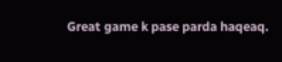Great game k pase parda haqeaq.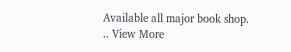Available all major book shop.
.. View More